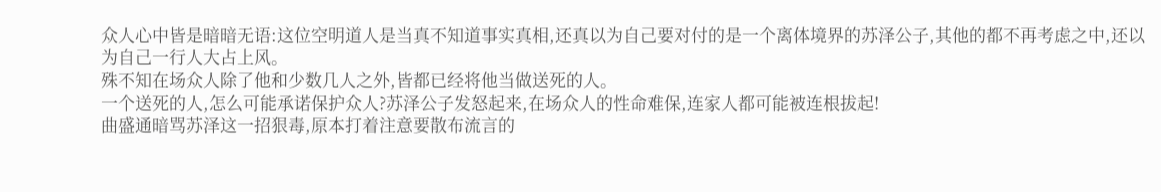众人心中皆是暗暗无语:这位空明道人是当真不知道事实真相,还真以为自己要对付的是一个离体境界的苏泽公子,其他的都不再考虑之中,还以为自己一行人大占上风。
殊不知在场众人除了他和少数几人之外,皆都已经将他当做送死的人。
一个送死的人,怎么可能承诺保护众人?苏泽公子发怒起来,在场众人的性命难保,连家人都可能被连根拔起!
曲盛通暗骂苏泽这一招狠毒,原本打着注意要散布流言的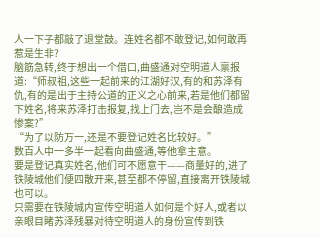人一下子都敲了退堂鼓。连姓名都不敢登记,如何敢再惹是生非?
脑筋急转,终于想出一个借口,曲盛通对空明道人禀报道:“师叔祖,这些一起前来的江湖好汉,有的和苏泽有仇,有的是出于主持公道的正义之心前来,若是他们都留下姓名,将来苏泽打击报复,找上门去,岂不是会酿造成惨案?”
“为了以防万一,还是不要登记姓名比较好。”
数百人中一多半一起看向曲盛通,等他拿主意。
要是登记真实姓名,他们可不愿意干——商量好的,进了铁陵城他们便四散开来,甚至都不停留,直接离开铁陵城也可以。
只需要在铁陵城内宣传空明道人如何是个好人,或者以亲眼目睹苏泽残暴对待空明道人的身份宣传到铁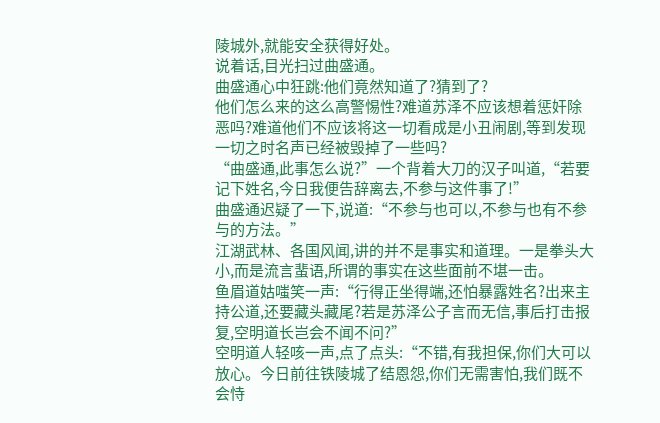陵城外,就能安全获得好处。
说着话,目光扫过曲盛通。
曲盛通心中狂跳:他们竟然知道了?猜到了?
他们怎么来的这么高警惕性?难道苏泽不应该想着惩奸除恶吗?难道他们不应该将这一切看成是小丑闹剧,等到发现一切之时名声已经被毁掉了一些吗?
“曲盛通,此事怎么说?”一个背着大刀的汉子叫道,“若要记下姓名,今日我便告辞离去,不参与这件事了!”
曲盛通迟疑了一下,说道:“不参与也可以,不参与也有不参与的方法。”
江湖武林、各国风闻,讲的并不是事实和道理。一是拳头大小,而是流言蜚语,所谓的事实在这些面前不堪一击。
鱼眉道姑嗤笑一声:“行得正坐得端,还怕暴露姓名?出来主持公道,还要藏头藏尾?若是苏泽公子言而无信,事后打击报复,空明道长岂会不闻不问?”
空明道人轻咳一声,点了点头:“不错,有我担保,你们大可以放心。今日前往铁陵城了结恩怨,你们无需害怕,我们既不会恃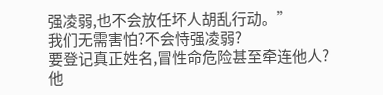强凌弱,也不会放任坏人胡乱行动。”
我们无需害怕?不会恃强凌弱?
要登记真正姓名,冒性命危险甚至牵连他人?
他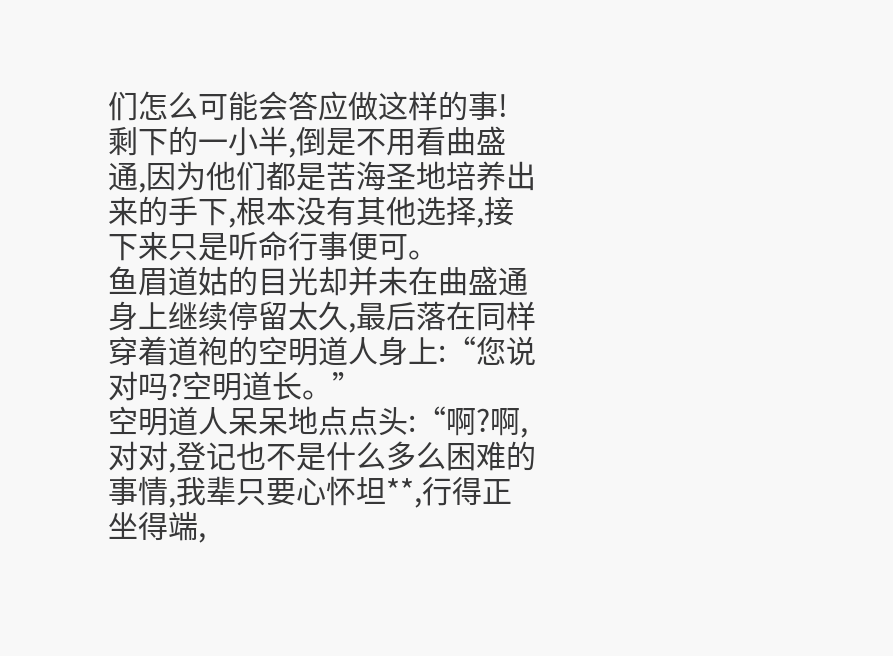们怎么可能会答应做这样的事!
剩下的一小半,倒是不用看曲盛通,因为他们都是苦海圣地培养出来的手下,根本没有其他选择,接下来只是听命行事便可。
鱼眉道姑的目光却并未在曲盛通身上继续停留太久,最后落在同样穿着道袍的空明道人身上:“您说对吗?空明道长。”
空明道人呆呆地点点头:“啊?啊,对对,登记也不是什么多么困难的事情,我辈只要心怀坦**,行得正坐得端,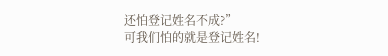还怕登记姓名不成?”
可我们怕的就是登记姓名!